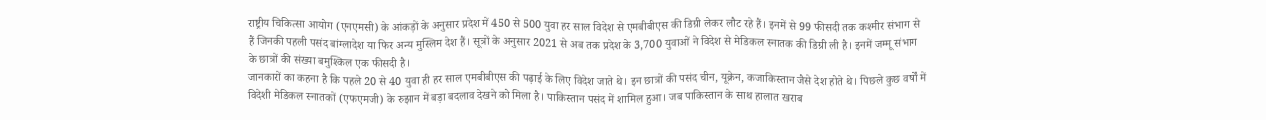राष्ट्रीय चिकित्सा आयोग (एनएमसी) के आंकड़ों के अनुसार प्रदेश में 450 से 500 युवा हर साल विदेश से एमबीबीएस की डिग्री लेकर लौट रहे हैं। इनमें से 99 फीसदी तक कश्मीर संभाग से हैं जिनकी पहली पसंद बांग्लादेश या फिर अन्य मुस्लिम देश हैं। सूत्रों के अनुसार 2021 से अब तक प्रदेश के 3,700 युवाओं ने विदेश से मेडिकल स्नातक की डिग्री ली है। इनमें जम्मू संभाग के छात्रों की संख्या बमुश्किल एक फीसदी है।
जानकारों का कहना है कि पहले 20 से 40 युवा ही हर साल एमबीबीएस की पढ़ाई के लिए विदेश जाते थे। इन छात्रों की पसंद चीन, यूक्रेन, कजाकिस्तान जैसे देश होते थे। पिछले कुछ वर्षों में विदेशी मेडिकल स्नातकों (एफएमजी) के रुझान में बड़ा बदलाव देखने को मिला है। पाकिस्तान पसंद में शामिल हुआ। जब पाकिस्तान के साथ हालात खराब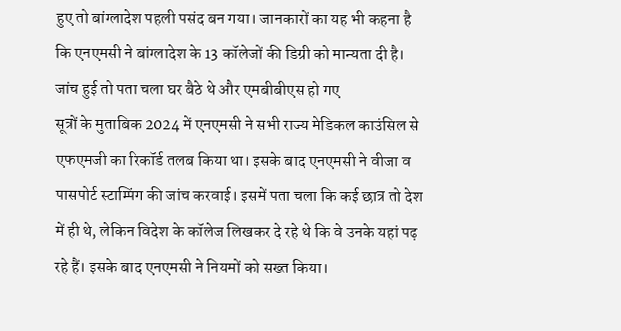हुए तो बांग्लादेश पहली पसंद बन गया। जानकारों का यह भी कहना है कि एनएमसी ने बांग्लादेश के 13 कॉलेजों की डिग्री को मान्यता दी है।
जांच हुई तो पता चला घर बैठे थे और एमबीबीएस हो गए
सूत्रों के मुताबिक 2024 में एनएमसी ने सभी राज्य मेडिकल काउंसिल से एफएमजी का रिकॉर्ड तलब किया था। इसके बाद एनएमसी ने वीजा व पासपोर्ट स्टाम्पिंग की जांच करवाई। इसमें पता चला कि कई छात्र तो देश में ही थे, लेकिन विदेश के कॉलेज लिखकर दे रहे थे कि वे उनके यहां पढ़ रहे हैं। इसके बाद एनएमसी ने नियमों को सख्त किया।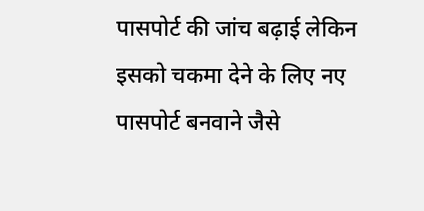पासपोर्ट की जांच बढ़ाई लेकिन इसको चकमा देने के लिए नए पासपोर्ट बनवाने जैसे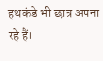हथकंडे भी छात्र अपना रहे हैं।